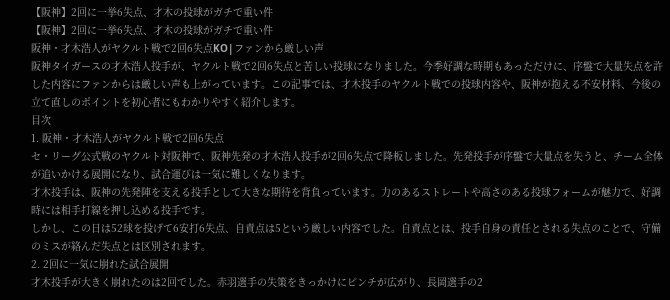【阪神】2回に一挙6失点、才木の投球がガチで重い件
【阪神】2回に一挙6失点、才木の投球がガチで重い件
阪神・才木浩人がヤクルト戦で2回6失点KO|ファンから厳しい声
阪神タイガースの才木浩人投手が、ヤクルト戦で2回6失点と苦しい投球になりました。今季好調な時期もあっただけに、序盤で大量失点を許した内容にファンからは厳しい声も上がっています。この記事では、才木投手のヤクルト戦での投球内容や、阪神が抱える不安材料、今後の立て直しのポイントを初心者にもわかりやすく紹介します。
目次
1. 阪神・才木浩人がヤクルト戦で2回6失点
セ・リーグ公式戦のヤクルト対阪神で、阪神先発の才木浩人投手が2回6失点で降板しました。先発投手が序盤で大量点を失うと、チーム全体が追いかける展開になり、試合運びは一気に難しくなります。
才木投手は、阪神の先発陣を支える投手として大きな期待を背負っています。力のあるストレートや高さのある投球フォームが魅力で、好調時には相手打線を押し込める投手です。
しかし、この日は52球を投げて6安打6失点、自責点は5という厳しい内容でした。自責点とは、投手自身の責任とされる失点のことで、守備のミスが絡んだ失点とは区別されます。
2. 2回に一気に崩れた試合展開
才木投手が大きく崩れたのは2回でした。赤羽選手の失策をきっかけにピンチが広がり、長岡選手の2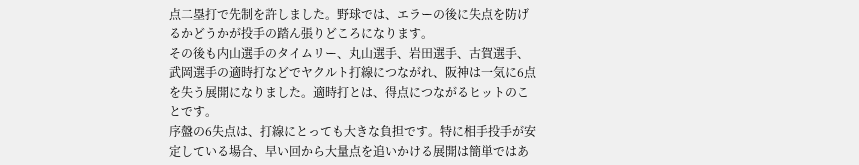点二塁打で先制を許しました。野球では、エラーの後に失点を防げるかどうかが投手の踏ん張りどころになります。
その後も内山選手のタイムリー、丸山選手、岩田選手、古賀選手、武岡選手の適時打などでヤクルト打線につながれ、阪神は一気に6点を失う展開になりました。適時打とは、得点につながるヒットのことです。
序盤の6失点は、打線にとっても大きな負担です。特に相手投手が安定している場合、早い回から大量点を追いかける展開は簡単ではあ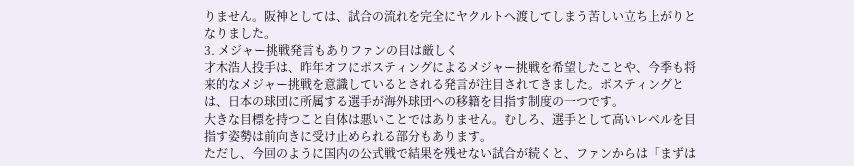りません。阪神としては、試合の流れを完全にヤクルトへ渡してしまう苦しい立ち上がりとなりました。
3. メジャー挑戦発言もありファンの目は厳しく
才木浩人投手は、昨年オフにポスティングによるメジャー挑戦を希望したことや、今季も将来的なメジャー挑戦を意識しているとされる発言が注目されてきました。ポスティングとは、日本の球団に所属する選手が海外球団への移籍を目指す制度の一つです。
大きな目標を持つこと自体は悪いことではありません。むしろ、選手として高いレベルを目指す姿勢は前向きに受け止められる部分もあります。
ただし、今回のように国内の公式戦で結果を残せない試合が続くと、ファンからは「まずは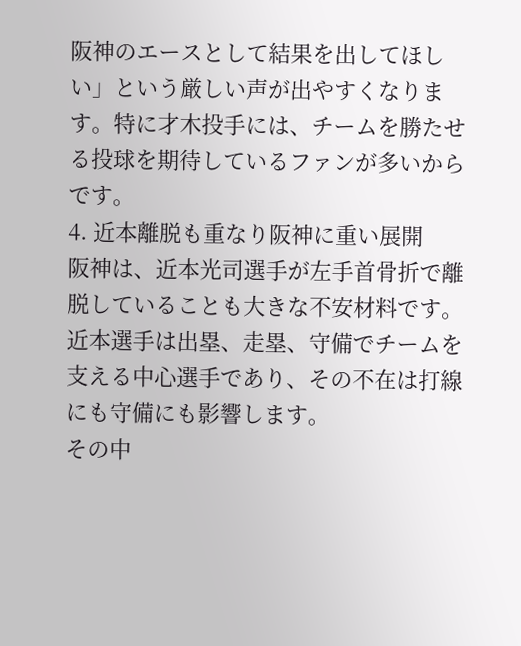阪神のエースとして結果を出してほしい」という厳しい声が出やすくなります。特に才木投手には、チームを勝たせる投球を期待しているファンが多いからです。
4. 近本離脱も重なり阪神に重い展開
阪神は、近本光司選手が左手首骨折で離脱していることも大きな不安材料です。近本選手は出塁、走塁、守備でチームを支える中心選手であり、その不在は打線にも守備にも影響します。
その中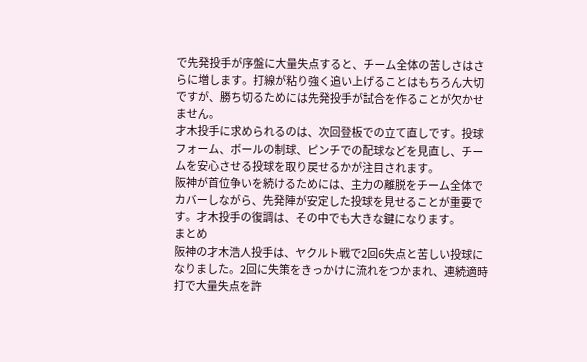で先発投手が序盤に大量失点すると、チーム全体の苦しさはさらに増します。打線が粘り強く追い上げることはもちろん大切ですが、勝ち切るためには先発投手が試合を作ることが欠かせません。
才木投手に求められるのは、次回登板での立て直しです。投球フォーム、ボールの制球、ピンチでの配球などを見直し、チームを安心させる投球を取り戻せるかが注目されます。
阪神が首位争いを続けるためには、主力の離脱をチーム全体でカバーしながら、先発陣が安定した投球を見せることが重要です。才木投手の復調は、その中でも大きな鍵になります。
まとめ
阪神の才木浩人投手は、ヤクルト戦で2回6失点と苦しい投球になりました。2回に失策をきっかけに流れをつかまれ、連続適時打で大量失点を許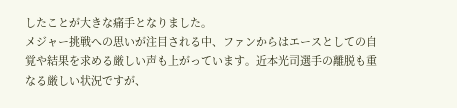したことが大きな痛手となりました。
メジャー挑戦への思いが注目される中、ファンからはエースとしての自覚や結果を求める厳しい声も上がっています。近本光司選手の離脱も重なる厳しい状況ですが、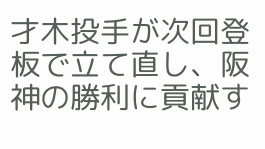才木投手が次回登板で立て直し、阪神の勝利に貢献す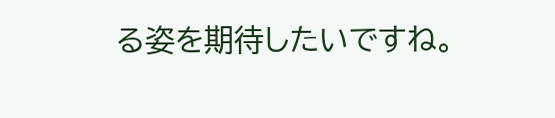る姿を期待したいですね。